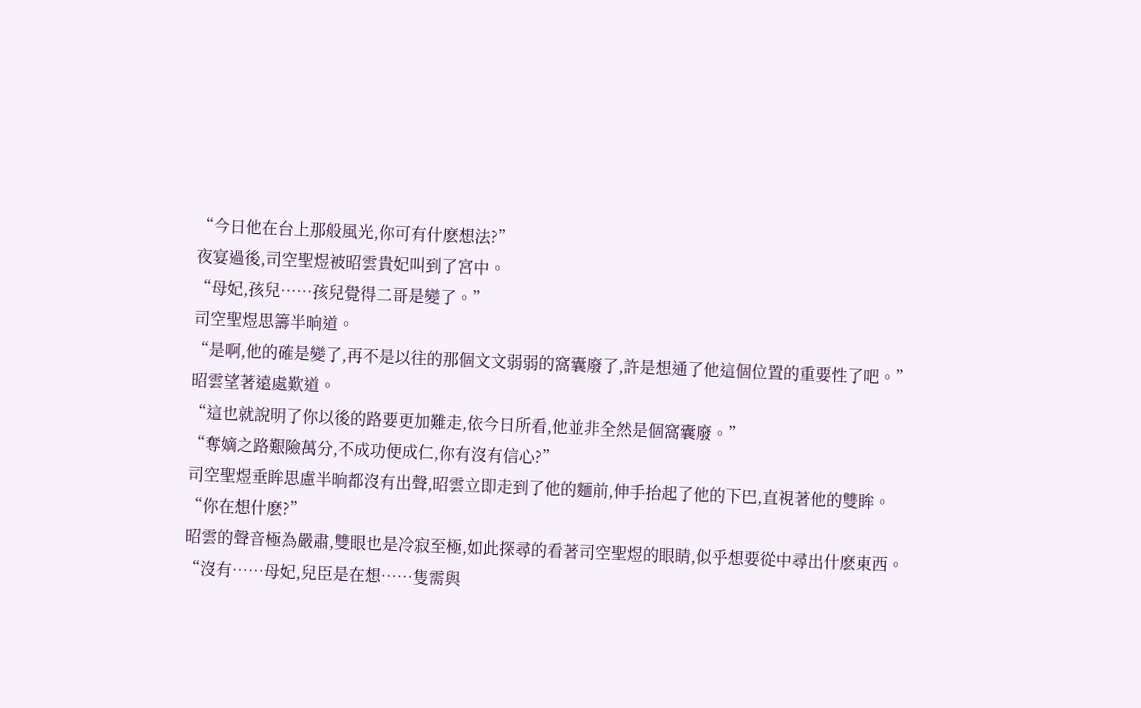“今日他在台上那般風光,你可有什麽想法?”
夜宴過後,司空聖煜被昭雲貴妃叫到了宮中。
“母妃,孩兒……孩兒覺得二哥是變了。”
司空聖煜思籌半晌道。
“是啊,他的確是變了,再不是以往的那個文文弱弱的窩囊廢了,許是想通了他這個位置的重要性了吧。”
昭雲望著遠處歎道。
“這也就說明了你以後的路要更加難走,依今日所看,他並非全然是個窩囊廢。”
“奪嫡之路艱險萬分,不成功便成仁,你有沒有信心?”
司空聖煜垂眸思慮半晌都沒有出聲,昭雲立即走到了他的麵前,伸手抬起了他的下巴,直視著他的雙眸。
“你在想什麽?”
昭雲的聲音極為嚴肅,雙眼也是冷寂至極,如此探尋的看著司空聖煜的眼睛,似乎想要從中尋出什麽東西。
“沒有……母妃,兒臣是在想……隻需與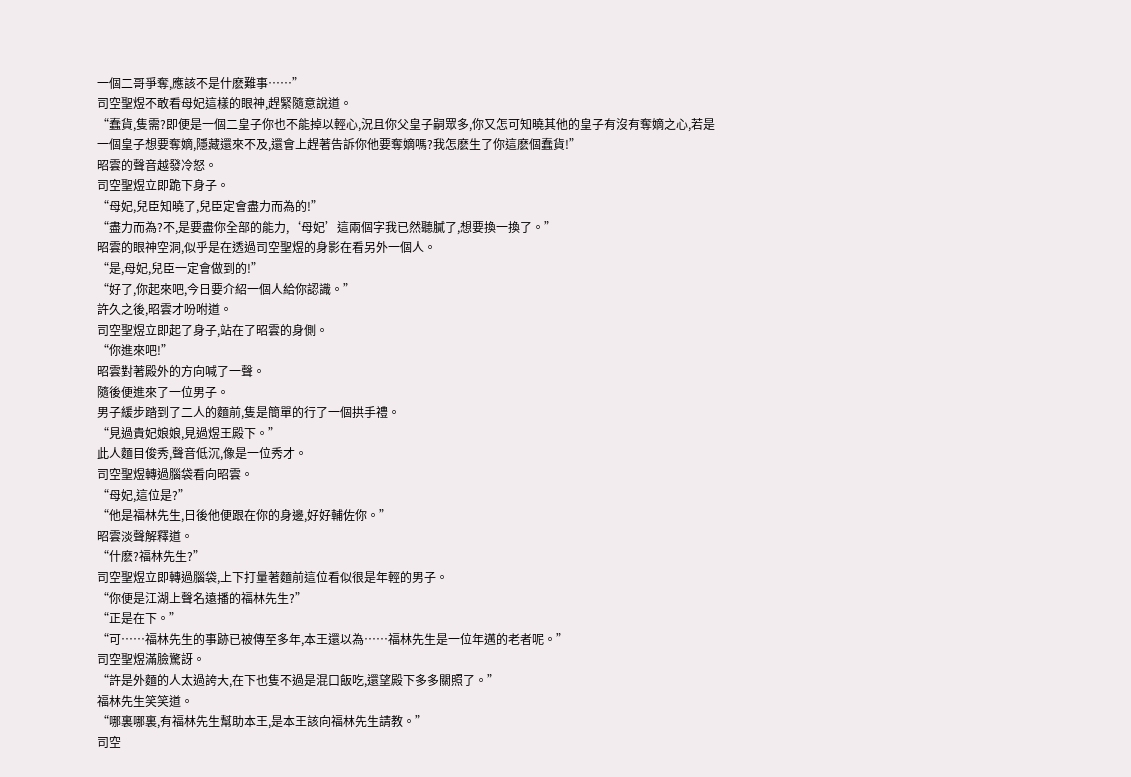一個二哥爭奪,應該不是什麽難事……”
司空聖煜不敢看母妃這樣的眼神,趕緊隨意說道。
“蠢貨,隻需?即便是一個二皇子你也不能掉以輕心,況且你父皇子嗣眾多,你又怎可知曉其他的皇子有沒有奪嫡之心,若是一個皇子想要奪嫡,隱藏還來不及,還會上趕著告訴你他要奪嫡嗎?我怎麽生了你這麽個蠢貨!”
昭雲的聲音越發冷怒。
司空聖煜立即跪下身子。
“母妃,兒臣知曉了,兒臣定會盡力而為的!”
“盡力而為?不,是要盡你全部的能力,‘母妃’這兩個字我已然聽膩了,想要換一換了。”
昭雲的眼神空洞,似乎是在透過司空聖煜的身影在看另外一個人。
“是,母妃,兒臣一定會做到的!”
“好了,你起來吧,今日要介紹一個人給你認識。”
許久之後,昭雲才吩咐道。
司空聖煜立即起了身子,站在了昭雲的身側。
“你進來吧!”
昭雲對著殿外的方向喊了一聲。
隨後便進來了一位男子。
男子緩步踏到了二人的麵前,隻是簡單的行了一個拱手禮。
“見過貴妃娘娘,見過煜王殿下。”
此人麵目俊秀,聲音低沉,像是一位秀才。
司空聖煜轉過腦袋看向昭雲。
“母妃,這位是?”
“他是福林先生,日後他便跟在你的身邊,好好輔佐你。”
昭雲淡聲解釋道。
“什麽?福林先生?”
司空聖煜立即轉過腦袋,上下打量著麵前這位看似很是年輕的男子。
“你便是江湖上聲名遠播的福林先生?”
“正是在下。”
“可……福林先生的事跡已被傳至多年,本王還以為……福林先生是一位年邁的老者呢。”
司空聖煜滿臉驚訝。
“許是外麵的人太過誇大,在下也隻不過是混口飯吃,還望殿下多多關照了。”
福林先生笑笑道。
“哪裏哪裏,有福林先生幫助本王,是本王該向福林先生請教。”
司空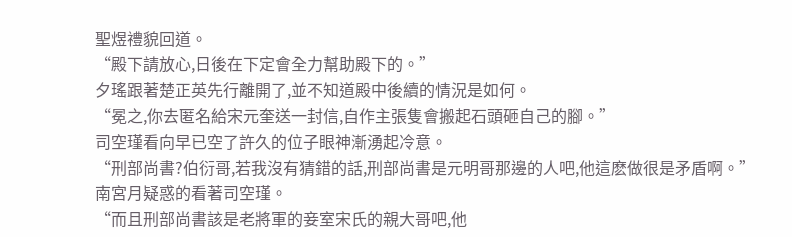聖煜禮貌回道。
“殿下請放心,日後在下定會全力幫助殿下的。”
夕瑤跟著楚正英先行離開了,並不知道殿中後續的情況是如何。
“冕之,你去匿名給宋元奎送一封信,自作主張隻會搬起石頭砸自己的腳。”
司空瑾看向早已空了許久的位子眼神漸湧起冷意。
“刑部尚書?伯衍哥,若我沒有猜錯的話,刑部尚書是元明哥那邊的人吧,他這麽做很是矛盾啊。”
南宮月疑惑的看著司空瑾。
“而且刑部尚書該是老將軍的妾室宋氏的親大哥吧,他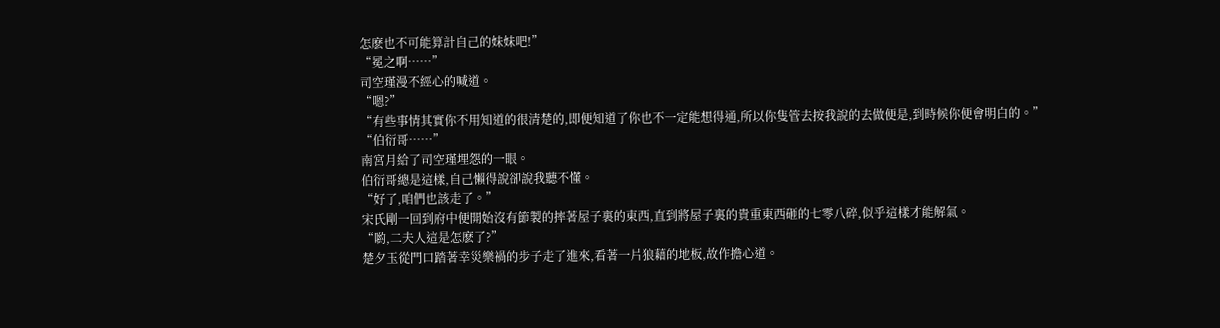怎麽也不可能算計自己的妹妹吧!”
“冕之啊……”
司空瑾漫不經心的喊道。
“嗯?”
“有些事情其實你不用知道的很清楚的,即便知道了你也不一定能想得通,所以你隻管去按我說的去做便是,到時候你便會明白的。”
“伯衍哥……”
南宮月給了司空瑾埋怨的一眼。
伯衍哥總是這樣,自己懶得說卻說我聽不懂。
“好了,咱們也該走了。”
宋氏剛一回到府中便開始沒有節製的摔著屋子裏的東西,直到將屋子裏的貴重東西砸的七零八碎,似乎這樣才能解氣。
“喲,二夫人這是怎麽了?”
楚夕玉從門口踏著幸災樂禍的步子走了進來,看著一片狼藉的地板,故作擔心道。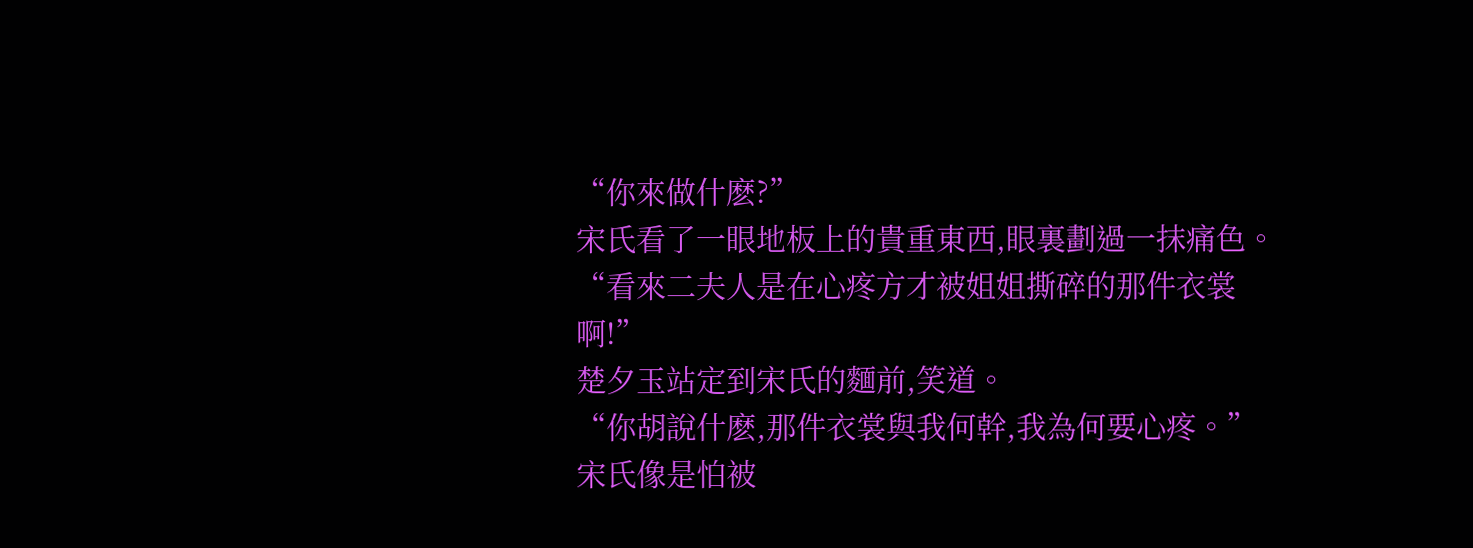“你來做什麽?”
宋氏看了一眼地板上的貴重東西,眼裏劃過一抹痛色。
“看來二夫人是在心疼方才被姐姐撕碎的那件衣裳啊!”
楚夕玉站定到宋氏的麵前,笑道。
“你胡說什麽,那件衣裳與我何幹,我為何要心疼。”
宋氏像是怕被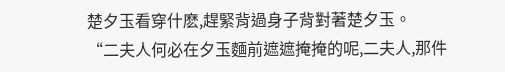楚夕玉看穿什麽,趕緊背過身子背對著楚夕玉。
“二夫人何必在夕玉麵前遮遮掩掩的呢,二夫人,那件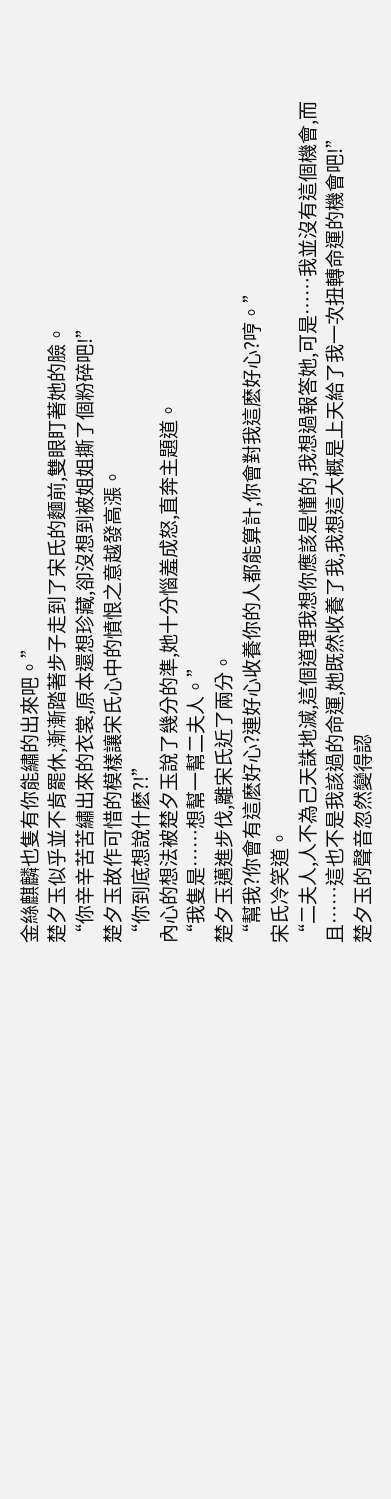金絲麒麟也隻有你能繡的出來吧。”
楚夕玉似乎並不肯罷休,漸漸踏著步子走到了宋氏的麵前,雙眼盯著她的臉。
“你辛辛苦苦繡出來的衣裳,原本還想珍藏,卻沒想到被姐姐撕了個粉碎吧!”
楚夕玉故作可惜的模樣讓宋氏心中的憤恨之意越發高漲。
“你到底想說什麽?!”
內心的想法被楚夕玉說了幾分的準,她十分惱羞成怒,直奔主題道。
“我隻是……想幫一幫二夫人。”
楚夕玉邁進步伐,離宋氏近了兩分。
“幫我?你會有這麽好心?連好心收養你的人都能算計,你會對我這麽好心?哼。”
宋氏冷笑道。
“二夫人,人不為己天誅地滅,這個道理我想你應該是懂的,我想過報答她,可是……我並沒有這個機會,而且……這也不是我該過的命運,她既然收養了我,我想這大概是上天給了我一次扭轉命運的機會吧!”
楚夕玉的聲音忽然變得認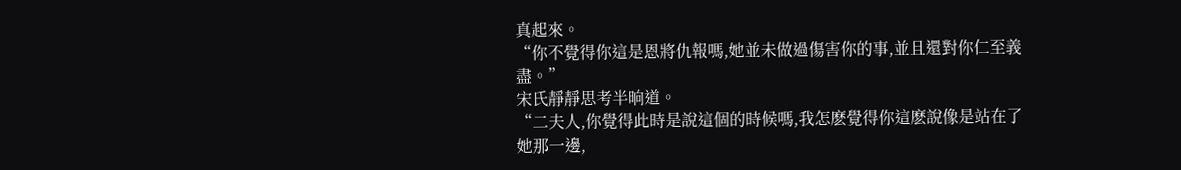真起來。
“你不覺得你這是恩將仇報嗎,她並未做過傷害你的事,並且還對你仁至義盡。”
宋氏靜靜思考半晌道。
“二夫人,你覺得此時是說這個的時候嗎,我怎麽覺得你這麽說像是站在了她那一邊,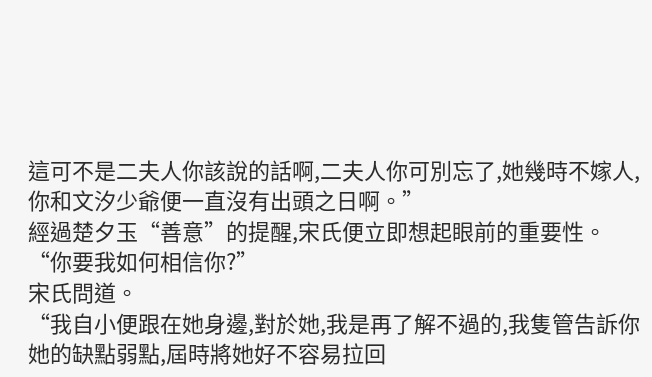這可不是二夫人你該說的話啊,二夫人你可別忘了,她幾時不嫁人,你和文汐少爺便一直沒有出頭之日啊。”
經過楚夕玉“善意”的提醒,宋氏便立即想起眼前的重要性。
“你要我如何相信你?”
宋氏問道。
“我自小便跟在她身邊,對於她,我是再了解不過的,我隻管告訴你她的缺點弱點,屆時將她好不容易拉回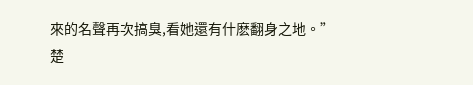來的名聲再次搞臭,看她還有什麽翻身之地。”
楚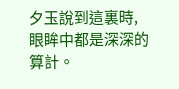夕玉說到這裏時,眼眸中都是深深的算計。